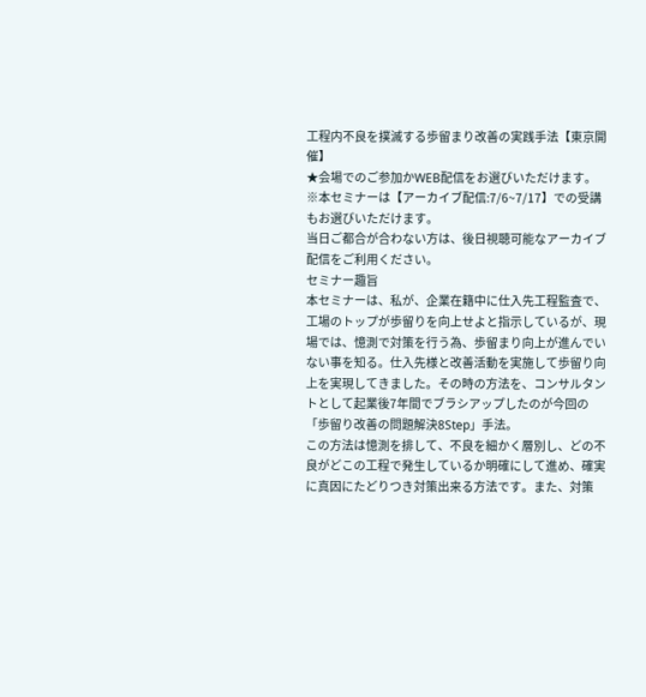工程内不良を撲滅する歩留まり改善の実践手法【東京開催】
★会場でのご参加かWEB配信をお選びいただけます。
※本セミナーは【アーカイブ配信:7/6~7/17】での受講もお選びいただけます。
当日ご都合が合わない方は、後日視聴可能なアーカイブ配信をご利用ください。
セミナー趣旨
本セミナーは、私が、企業在籍中に仕入先工程監査で、工場のトップが歩留りを向上せよと指示しているが、現場では、憶測で対策を行う為、歩留まり向上が進んでいない事を知る。仕入先様と改善活動を実施して歩留り向上を実現してきました。その時の方法を、コンサルタントとして起業後7年間でブラシアップしたのが今回の「歩留り改善の問題解決8Step」手法。
この方法は憶測を排して、不良を細かく層別し、どの不良がどこの工程で発生しているか明確にして進め、確実に真因にたどりつき対策出来る方法です。また、対策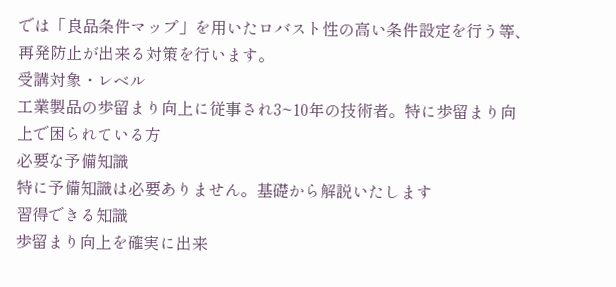では「良品条件マップ」を用いたロバスト性の高い条件設定を行う等、再発防止が出来る対策を行います。
受講対象・レベル
工業製品の歩留まり向上に従事され3~10年の技術者。特に歩留まり向上で困られている方
必要な予備知識
特に予備知識は必要ありません。基礎から解説いたします
習得できる知識
歩留まり向上を確実に出来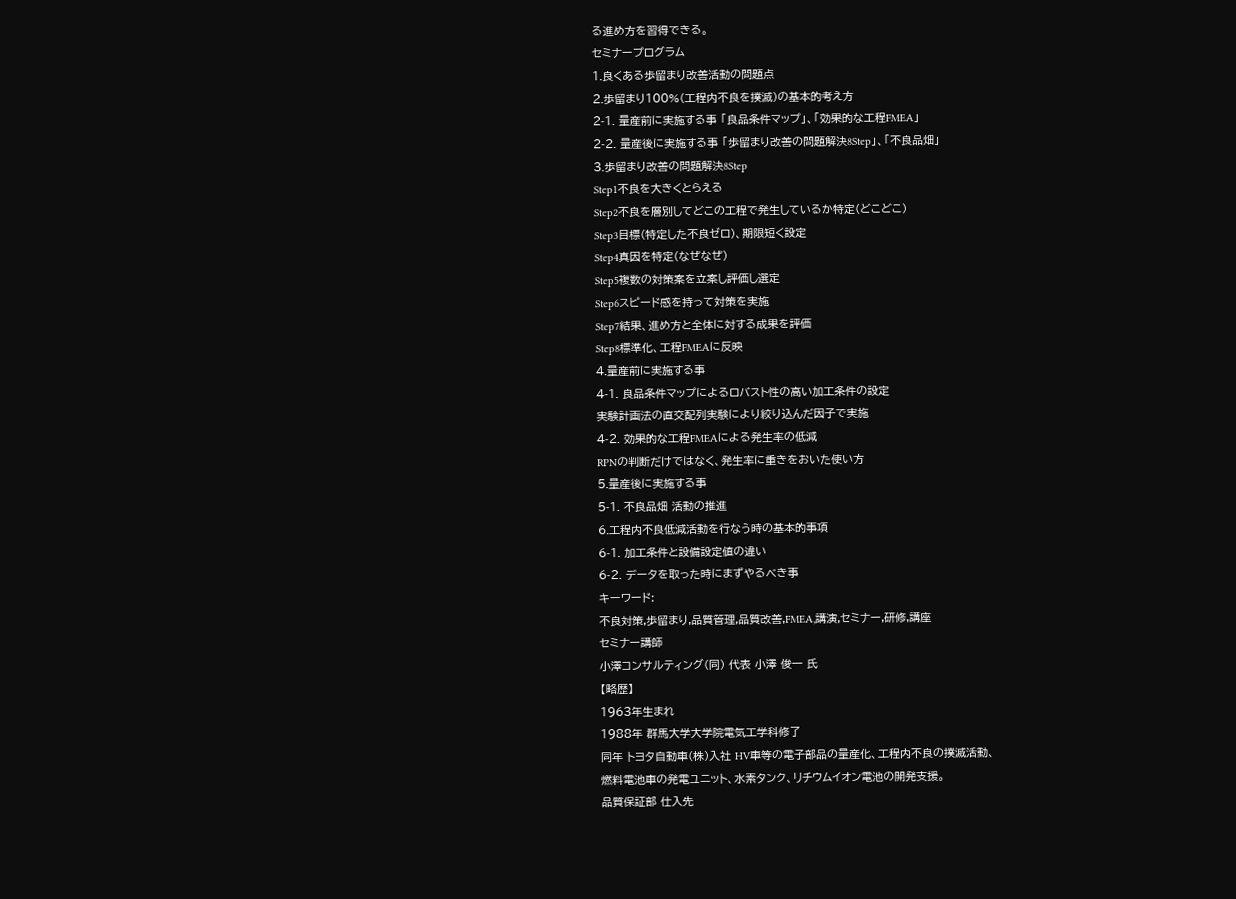る進め方を習得できる。
セミナープログラム
1.良くある歩留まり改善活動の問題点
2.歩留まり100%(工程内不良を撲滅)の基本的考え方
2-1. 量産前に実施する事 「良品条件マップ」、「効果的な工程FMEA」
2-2. 量産後に実施する事 「歩留まり改善の問題解決8Step」、「不良品畑」
3.歩留まり改善の問題解決8Step
Step1不良を大きくとらえる
Step2不良を層別してどこの工程で発生しているか特定(どこどこ)
Step3目標(特定した不良ゼロ)、期限短く設定
Step4真因を特定(なぜなぜ)
Step5複数の対策案を立案し評価し選定
Step6スピード感を持って対策を実施
Step7結果、進め方と全体に対する成果を評価
Step8標準化、工程FMEAに反映
4.量産前に実施する事
4-1. 良品条件マップによるロバスト性の高い加工条件の設定
実験計画法の直交配列実験により絞り込んだ因子で実施
4-2. 効果的な工程FMEAによる発生率の低減
RPNの判断だけではなく、発生率に重きをおいた使い方
5.量産後に実施する事
5-1. 不良品畑 活動の推進
6.工程内不良低減活動を行なう時の基本的事項
6-1. 加工条件と設備設定値の違い
6-2. データを取った時にまずやるべき事
キーワード:
不良対策,歩留まり,品質管理,品質改善,FMEA,講演,セミナー,研修,講座
セミナー講師
小澤コンサルティング(同) 代表 小澤 俊一 氏
【略歴】
1963年生まれ
1988年 群馬大学大学院電気工学科修了
同年 トヨタ自動車(株)入社 HV車等の電子部品の量産化、工程内不良の撲滅活動、
燃料電池車の発電ユニット、水素タンク、リチウムイオン電池の開発支援。
品質保証部 仕入先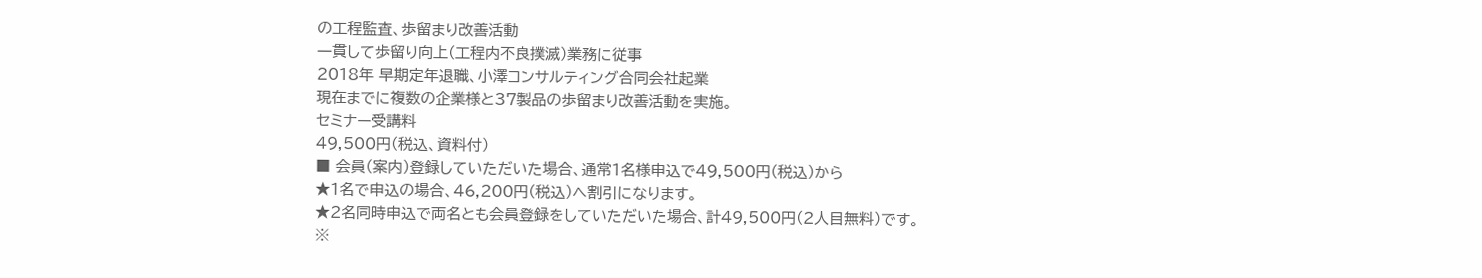の工程監査、歩留まり改善活動
一貫して歩留り向上(工程内不良撲滅)業務に従事
2018年 早期定年退職、小澤コンサルティング合同会社起業
現在までに複数の企業様と37製品の歩留まり改善活動を実施。
セミナー受講料
49,500円(税込、資料付)
■ 会員(案内)登録していただいた場合、通常1名様申込で49,500円(税込)から
★1名で申込の場合、46,200円(税込)へ割引になります。
★2名同時申込で両名とも会員登録をしていただいた場合、計49,500円(2人目無料)です。
※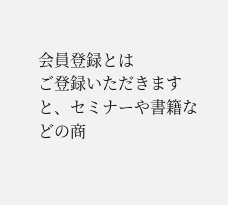会員登録とは
ご登録いただきますと、セミナーや書籍などの商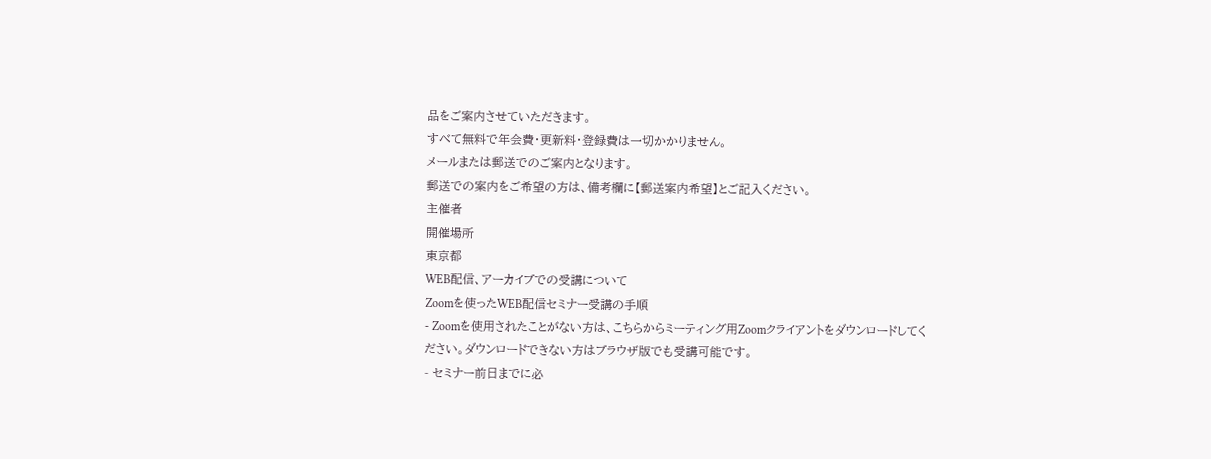品をご案内させていただきます。
すべて無料で年会費・更新料・登録費は一切かかりません。
メールまたは郵送でのご案内となります。
郵送での案内をご希望の方は、備考欄に【郵送案内希望】とご記入ください。
主催者
開催場所
東京都
WEB配信、アーカイブでの受講について
Zoomを使ったWEB配信セミナー受講の手順
- Zoomを使用されたことがない方は、こちらからミーティング用Zoomクライアントをダウンロードしてください。ダウンロードできない方はブラウザ版でも受講可能です。
- セミナー前日までに必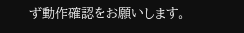ず動作確認をお願いします。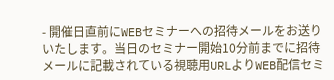- 開催日直前にWEBセミナーへの招待メールをお送りいたします。当日のセミナー開始10分前までに招待メールに記載されている視聴用URLよりWEB配信セミ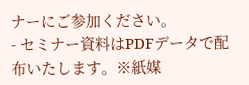ナーにご参加ください。
- セミナー資料はPDFデータで配布いたします。※紙媒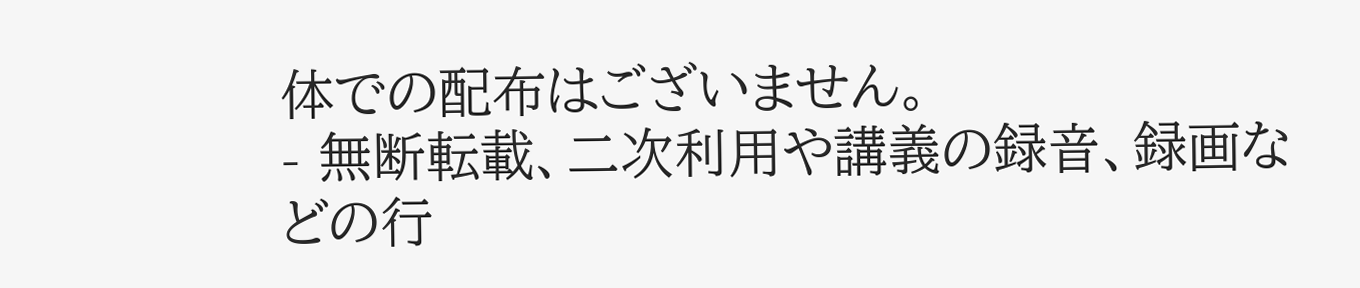体での配布はございません。
- 無断転載、二次利用や講義の録音、録画などの行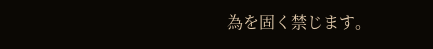為を固く禁じます。